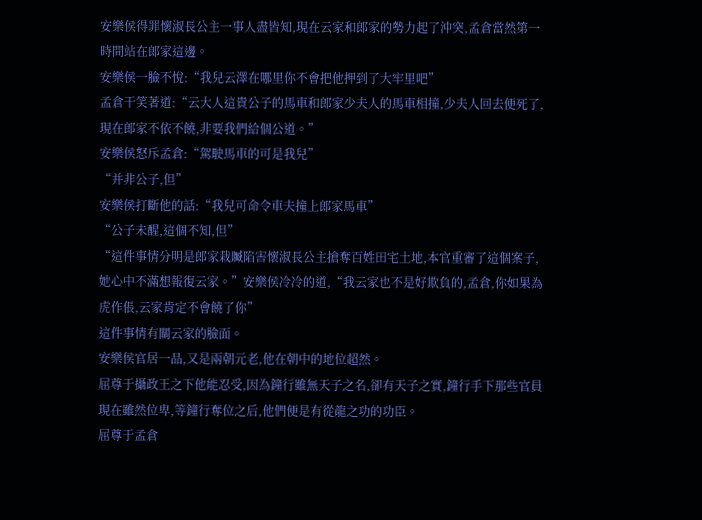安樂侯得罪懷淑長公主一事人盡皆知,現在云家和郎家的勢力起了沖突,孟倉當然第一時間站在郎家這邊。
安樂侯一臉不悅:“我兒云澤在哪里你不會把他押到了大牢里吧”
孟倉干笑著道:“云大人這貴公子的馬車和郎家少夫人的馬車相撞,少夫人回去便死了,現在郎家不依不饒,非要我們給個公道。”
安樂侯怒斥孟倉:“駕駛馬車的可是我兒”
“并非公子,但”
安樂侯打斷他的話:“我兒可命令車夫撞上郎家馬車”
“公子未醒,這個不知,但”
“這件事情分明是郎家栽贓陷害懷淑長公主搶奪百姓田宅土地,本官重審了這個案子,她心中不滿想報復云家。”安樂侯冷冷的道,“我云家也不是好欺負的,孟倉,你如果為虎作倀,云家肯定不會饒了你”
這件事情有關云家的臉面。
安樂侯官居一品,又是兩朝元老,他在朝中的地位超然。
屈尊于攝政王之下他能忍受,因為鐘行雖無天子之名,卻有天子之實,鐘行手下那些官員現在雖然位卑,等鐘行奪位之后,他們便是有從龍之功的功臣。
屈尊于孟倉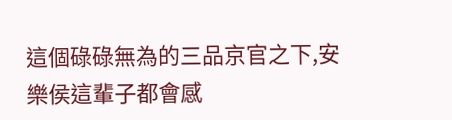這個碌碌無為的三品京官之下,安樂侯這輩子都會感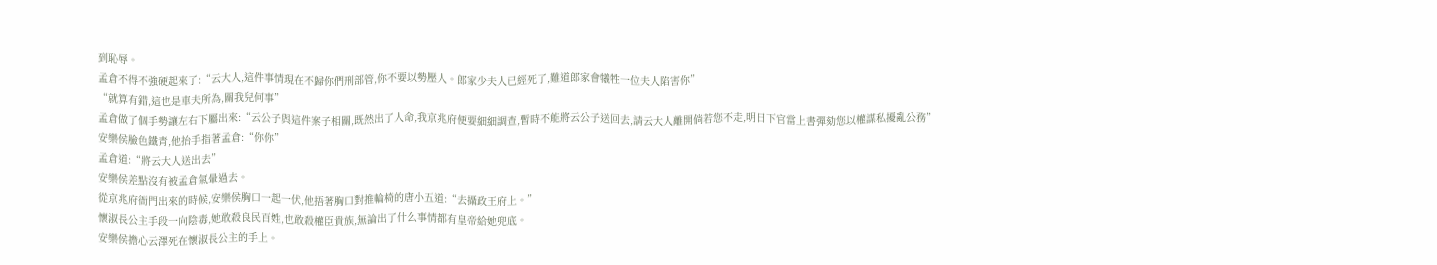到恥辱。
孟倉不得不強硬起來了:“云大人,這件事情現在不歸你們刑部管,你不要以勢壓人。郎家少夫人已經死了,難道郎家會犧牲一位夫人陷害你”
“就算有錯,這也是車夫所為,關我兒何事”
孟倉做了個手勢讓左右下屬出來:“云公子與這件案子相關,既然出了人命,我京兆府便要細細調查,暫時不能將云公子送回去,請云大人離開倘若您不走,明日下官當上書彈劾您以權謀私擾亂公務”
安樂侯臉色鐵青,他抬手指著孟倉:“你你”
孟倉道:“將云大人送出去”
安樂侯差點沒有被孟倉氣暈過去。
從京兆府衙門出來的時候,安樂侯胸口一起一伏,他捂著胸口對推輪椅的唐小五道:“去攝政王府上。”
懷淑長公主手段一向陰毒,她敢殺良民百姓,也敢殺權臣貴族,無論出了什么事情都有皇帝給她兜底。
安樂侯擔心云澤死在懷淑長公主的手上。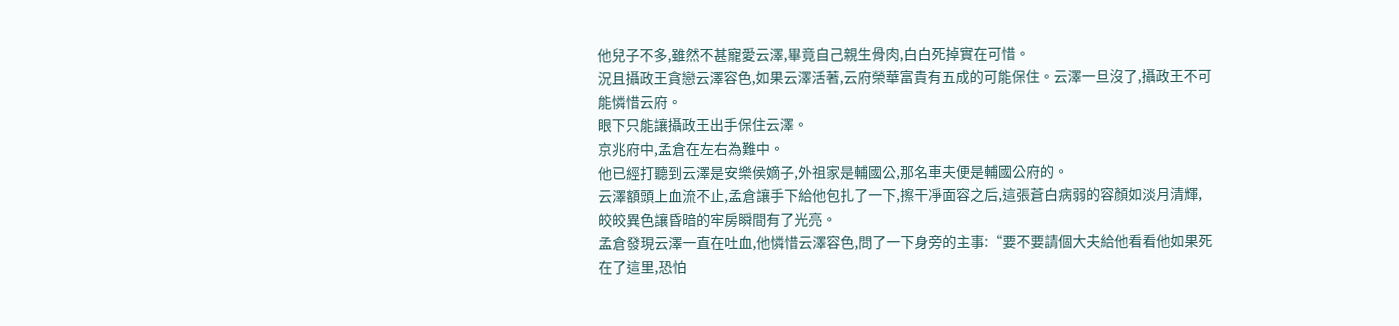他兒子不多,雖然不甚寵愛云澤,畢竟自己親生骨肉,白白死掉實在可惜。
況且攝政王貪戀云澤容色,如果云澤活著,云府榮華富貴有五成的可能保住。云澤一旦沒了,攝政王不可能憐惜云府。
眼下只能讓攝政王出手保住云澤。
京兆府中,孟倉在左右為難中。
他已經打聽到云澤是安樂侯嫡子,外祖家是輔國公,那名車夫便是輔國公府的。
云澤額頭上血流不止,孟倉讓手下給他包扎了一下,擦干凈面容之后,這張蒼白病弱的容顏如淡月清輝,皎皎異色讓昏暗的牢房瞬間有了光亮。
孟倉發現云澤一直在吐血,他憐惜云澤容色,問了一下身旁的主事:“要不要請個大夫給他看看他如果死在了這里,恐怕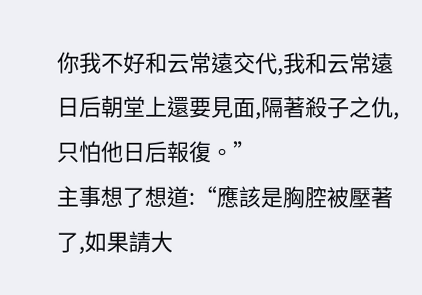你我不好和云常遠交代,我和云常遠日后朝堂上還要見面,隔著殺子之仇,只怕他日后報復。”
主事想了想道:“應該是胸腔被壓著了,如果請大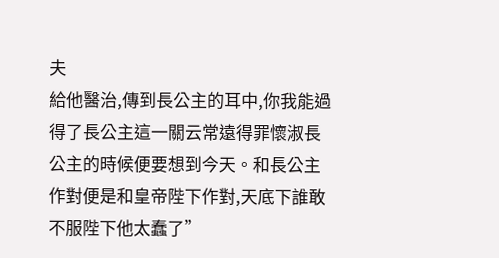夫
給他醫治,傳到長公主的耳中,你我能過得了長公主這一關云常遠得罪懷淑長公主的時候便要想到今天。和長公主作對便是和皇帝陛下作對,天底下誰敢不服陛下他太蠢了”